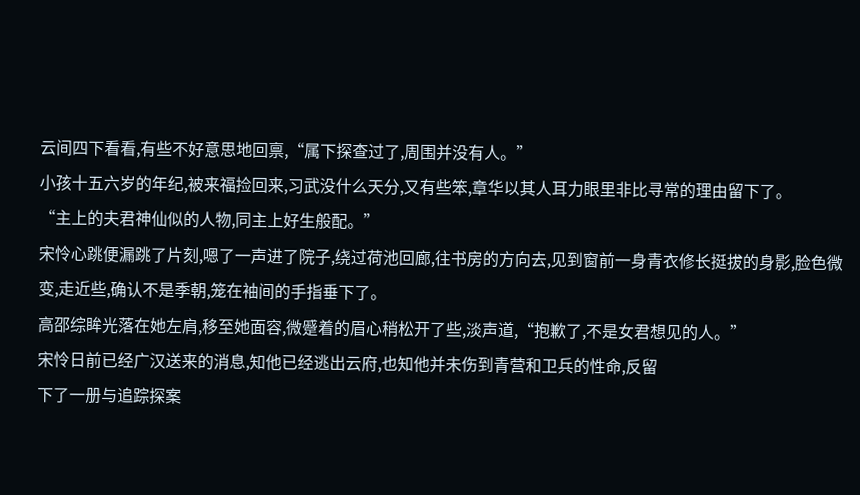云间四下看看,有些不好意思地回禀,“属下探查过了,周围并没有人。”
小孩十五六岁的年纪,被来福捡回来,习武没什么天分,又有些笨,章华以其人耳力眼里非比寻常的理由留下了。
“主上的夫君神仙似的人物,同主上好生般配。”
宋怜心跳便漏跳了片刻,嗯了一声进了院子,绕过荷池回廊,往书房的方向去,见到窗前一身青衣修长挺拔的身影,脸色微变,走近些,确认不是季朝,笼在袖间的手指垂下了。
高邵综眸光落在她左肩,移至她面容,微蹙着的眉心稍松开了些,淡声道,“抱歉了,不是女君想见的人。”
宋怜日前已经广汉送来的消息,知他已经逃出云府,也知他并未伤到青营和卫兵的性命,反留
下了一册与追踪探案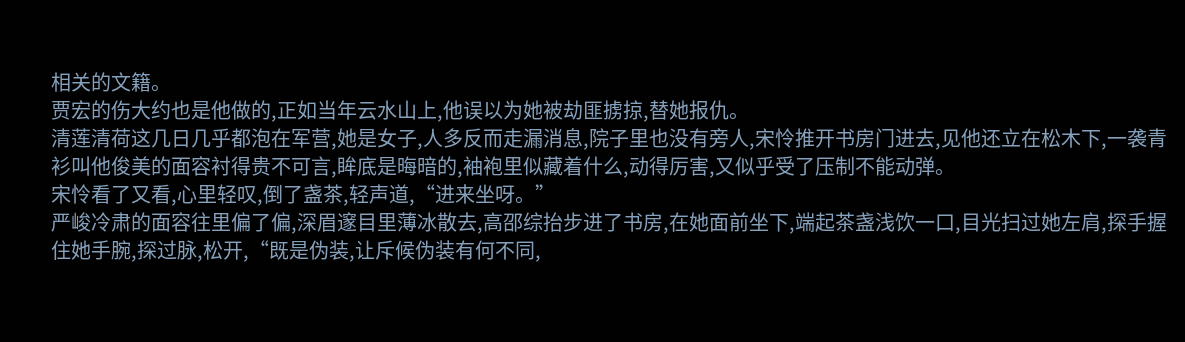相关的文籍。
贾宏的伤大约也是他做的,正如当年云水山上,他误以为她被劫匪掳掠,替她报仇。
清莲清荷这几日几乎都泡在军营,她是女子,人多反而走漏消息,院子里也没有旁人,宋怜推开书房门进去,见他还立在松木下,一袭青衫叫他俊美的面容衬得贵不可言,眸底是晦暗的,袖袍里似藏着什么,动得厉害,又似乎受了压制不能动弹。
宋怜看了又看,心里轻叹,倒了盏茶,轻声道,“进来坐呀。”
严峻冷肃的面容往里偏了偏,深眉邃目里薄冰散去,高邵综抬步进了书房,在她面前坐下,端起茶盏浅饮一口,目光扫过她左肩,探手握住她手腕,探过脉,松开,“既是伪装,让斥候伪装有何不同,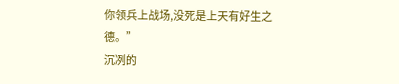你领兵上战场,没死是上天有好生之德。”
沉冽的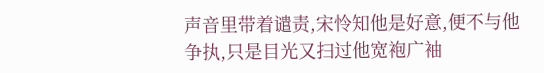声音里带着谴责,宋怜知他是好意,便不与他争执,只是目光又扫过他宽袍广袖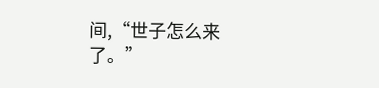间,“世子怎么来了。”